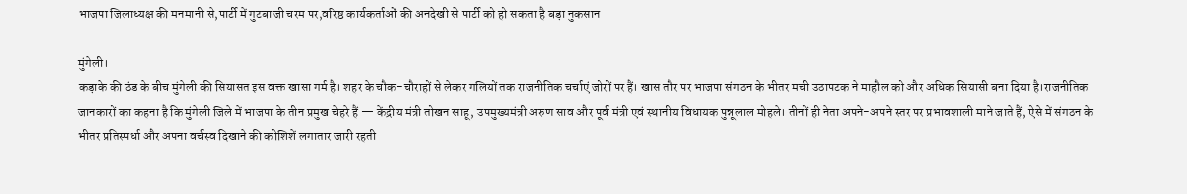भाजपा जिलाध्यक्ष की मनमानी से,पार्टी में गुटबाजी चरम पर,वरिष्ठ कार्यकर्ताओं की अनदेखी से पार्टी को हो सकता है बड़ा नुकसान

मुंगेली।
कड़ाके की ठंड के बीच मुंगेली की सियासत इस वक्त खासा गर्म है। शहर के चौक-चौराहों से लेकर गलियों तक राजनीतिक चर्चाएं जोरों पर हैं। खास तौर पर भाजपा संगठन के भीतर मची उठापटक ने माहौल को और अधिक सियासी बना दिया है।राजनीतिक जानकारों का कहना है कि मुंगेली जिले में भाजपा के तीन प्रमुख चेहरे हैं — केंद्रीय मंत्री तोखन साहू, उपमुख्यमंत्री अरुण साव और पूर्व मंत्री एवं स्थानीय विधायक पुन्नूलाल मोहले। तीनों ही नेता अपने-अपने स्तर पर प्रभावशाली माने जाते हैं, ऐसे में संगठन के भीतर प्रतिस्पर्धा और अपना वर्चस्व दिखाने की कोशिशें लगातार जारी रहती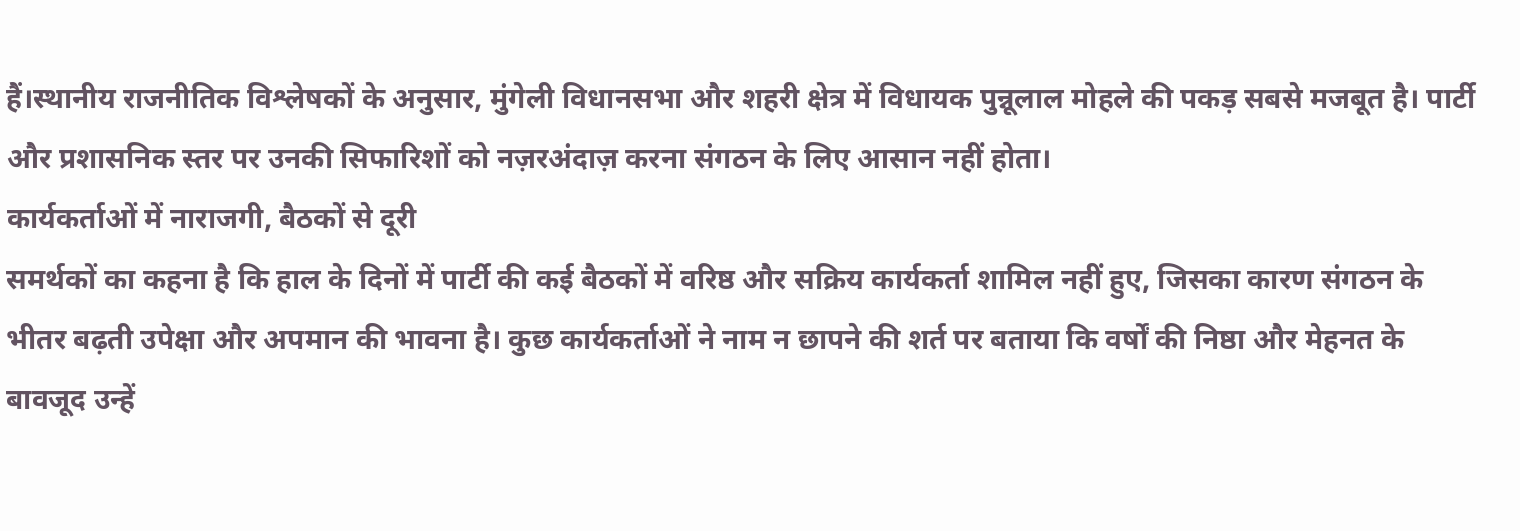हैं।स्थानीय राजनीतिक विश्लेषकों के अनुसार, मुंगेली विधानसभा और शहरी क्षेत्र में विधायक पुन्नूलाल मोहले की पकड़ सबसे मजबूत है। पार्टी और प्रशासनिक स्तर पर उनकी सिफारिशों को नज़रअंदाज़ करना संगठन के लिए आसान नहीं होता।
कार्यकर्ताओं में नाराजगी, बैठकों से दूरी
समर्थकों का कहना है कि हाल के दिनों में पार्टी की कई बैठकों में वरिष्ठ और सक्रिय कार्यकर्ता शामिल नहीं हुए, जिसका कारण संगठन के भीतर बढ़ती उपेक्षा और अपमान की भावना है। कुछ कार्यकर्ताओं ने नाम न छापने की शर्त पर बताया कि वर्षों की निष्ठा और मेहनत के बावजूद उन्हें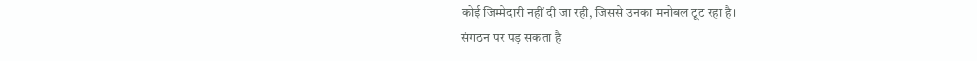कोई जिम्मेदारी नहीं दी जा रही, जिससे उनका मनोबल टूट रहा है।
संगठन पर पड़ सकता है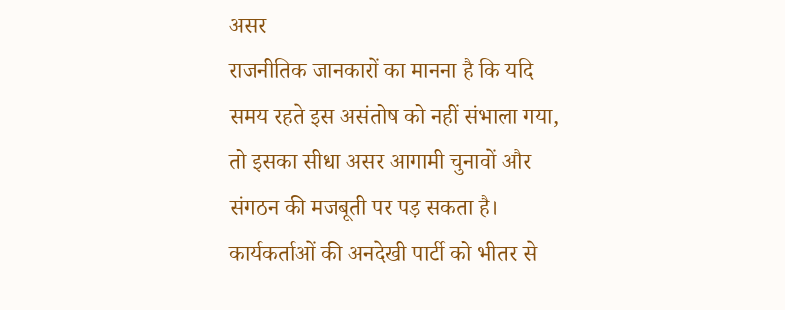असर
राजनीतिक जानकारों का मानना है कि यदि समय रहते इस असंतोष को नहीं संभाला गया, तो इसका सीधा असर आगामी चुनावों और संगठन की मजबूती पर पड़ सकता है। कार्यकर्ताओं की अनदेखी पार्टी को भीतर से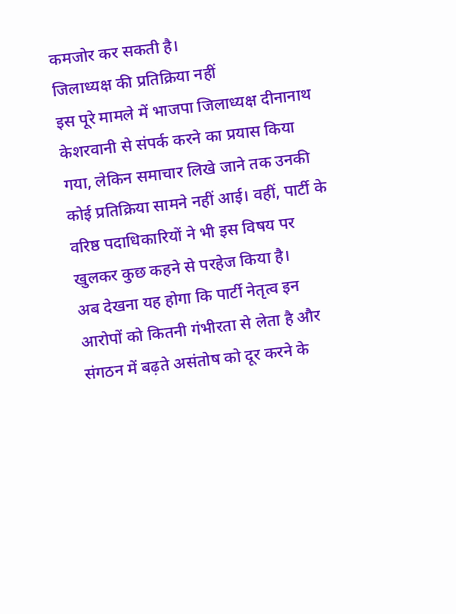कमजोर कर सकती है।
जिलाध्यक्ष की प्रतिक्रिया नहीं
इस पूरे मामले में भाजपा जिलाध्यक्ष दीनानाथ केशरवानी से संपर्क करने का प्रयास किया गया, लेकिन समाचार लिखे जाने तक उनकी कोई प्रतिक्रिया सामने नहीं आई। वहीं, पार्टी के वरिष्ठ पदाधिकारियों ने भी इस विषय पर खुलकर कुछ कहने से परहेज किया है।
अब देखना यह होगा कि पार्टी नेतृत्व इन आरोपों को कितनी गंभीरता से लेता है और संगठन में बढ़ते असंतोष को दूर करने के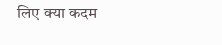लिए क्या कदम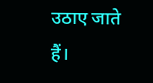उठाए जाते हैं।